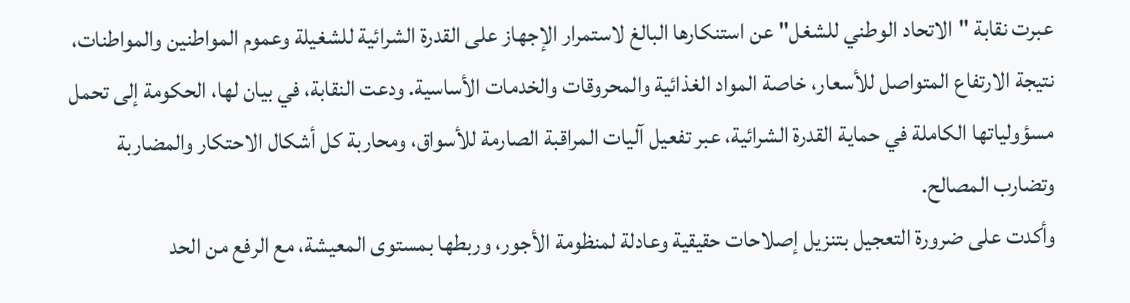عبرت نقابة "الاتحاد الوطني للشغل" عن استنكارها البالغ لاستمرار الإجهاز على القدرة الشرائية للشغيلة وعموم المواطنين والمواطنات، نتيجة الارتفاع المتواصل للأسعار، خاصة المواد الغذائية والمحروقات والخدمات الأساسية. ودعت النقابة، في بيان لها، الحكومة إلى تحمل مسؤولياتها الكاملة في حماية القدرة الشرائية، عبر تفعيل آليات المراقبة الصارمة للأسواق، ومحاربة كل أشكال الاحتكار والمضاربة وتضارب المصالح.
وأكدت على ضرورة التعجيل بتنزيل إصلاحات حقيقية وعادلة لمنظومة الأجور، وربطها بمستوى المعيشة، مع الرفع من الحد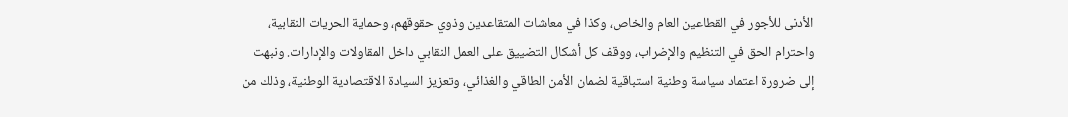الأدنى للأجور في القطاعين العام والخاص، وكذا في معاشات المتقاعدين وذوي حقوقهم، وحماية الحريات النقابية، واحترام الحق في التنظيم والإضراب، ووقف كل أشكال التضييق على العمل النقابي داخل المقاولات والإدارات. ونبهت إلى ضرورة اعتماد سياسة وطنية استباقية لضمان الأمن الطاقي والغذائي، وتعزيز السيادة الاقتصادية الوطنية، وذلك من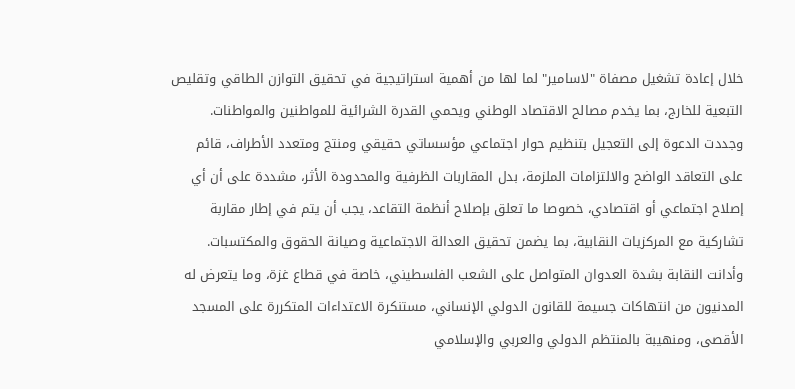خلال إعادة تشغيل مصفاة "لاسامير" لما لها من أهمية استراتيجية في تحقيق التوازن الطاقي وتقليص التبعية للخارج، بما يخدم مصالح الاقتصاد الوطني ويحمي القدرة الشرائية للمواطنين والمواطنات. وجددت الدعوة إلى التعجيل بتنظيم حوار اجتماعي مؤسساتي حقيقي ومنتج ومتعدد الأطراف، قائم على التعاقد الواضح والالتزامات الملزمة، بدل المقاربات الظرفية والمحدودة الأثر، مشددة على أن أي إصلاح اجتماعي أو اقتصادي، خصوصا ما تعلق بإصلاح أنظمة التقاعد، يجب أن يتم في إطار مقاربة تشاركية مع المركزيات النقابية، بما يضمن تحقيق العدالة الاجتماعية وصيانة الحقوق والمكتسبات. وأدانت النقابة بشدة العدوان المتواصل على الشعب الفلسطيني، خاصة في قطاع غزة، وما يتعرض له المدنيون من انتهاكات جسيمة للقانون الدولي الإنساني، مستنكرة الاعتداءات المتكررة على المسجد الأقصى، ومنهيبة بالمنتظم الدولي والعربي والإسلامي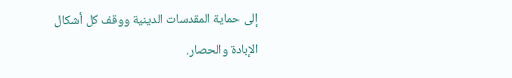إلى حماية المقدسات الدينية ووقف كل أشكال الإبادة والحصار.